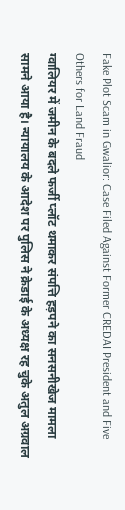Fake Plot Scam in Gwalior: Case Filed Against Former CREDAI President and Five Others for Land Fraud
ग्वालियर में जमीन के बदले फर्जी प्लॉट थमाकर संपत्ति हड़पने का सनसनीखेज मामला सामने आया है। न्यायालय के आदेश पर पुलिस ने क्रेडाई के अध्यक्ष रह चुके अतुल अग्रवाल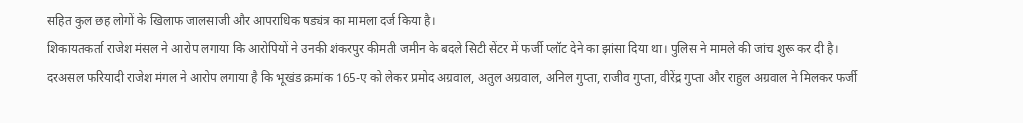सहित कुल छह लोगों के खिलाफ जालसाजी और आपराधिक षड्यंत्र का मामला दर्ज किया है।
शिकायतकर्ता राजेश मंसल ने आरोप लगाया कि आरोपियों ने उनकी शंकरपुर कीमती जमीन के बदले सिटी सेंटर में फर्जी प्लॉट देने का झांसा दिया था। पुलिस ने मामले की जांच शुरू कर दी है।
दरअसल फरियादी राजेश मंगल ने आरोप लगाया है कि भूखंड क्रमांक 165-ए को लेकर प्रमोद अग्रवाल, अतुल अग्रवाल, अनिल गुप्ता, राजीव गुप्ता, वीरेंद्र गुप्ता और राहुल अग्रवाल ने मिलकर फर्जी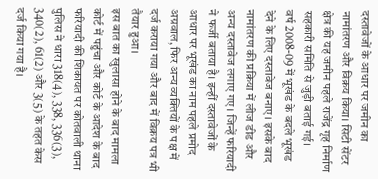दस्तावेजों के आधार पर जमीन का नामांतरण और विक्रय किया। सिटी सेंटर क्षेत्र की यह जमीन पहले राजेंद्र गृह निर्माण सहकारी समिति से जुड़ी बताई गई।
वर्ष 2008-09 में भूखंड के बदले भूखंड देने के लिए दस्तावेज बनाए। इसके बाद नामांतरण की प्रक्रिया में लीज डीड और अन्य दस्तावेज लगाए गए। जिन्हें फरियादी ने फर्जी बताया है। इन्हीं दस्तावेजों के आधार पर भूखंड का नाम पहले प्रमोद अग्रवाल, फिर अन्य व्यक्तियों के पक्ष में दर्ज कराया गया और बाद में विक्रय पत्र भी तैयार हुआ।
इस बात का खुलासा होने के बाद मामला कोर्ट में पहुंचा और कोर्ट के आदेश के बाद फरियादी की शिकायत पर कोतवाली थाना पुलिस ने धारा 318(4), 338, 336(3), 340(2), 61(2) और 3(5) के तहत केस दर्ज किया गया है।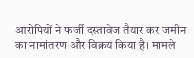आरोपियों ने फर्जी दस्तावेज तैयार कर जमीन का नामांतरण और विक्रय किया है। मामले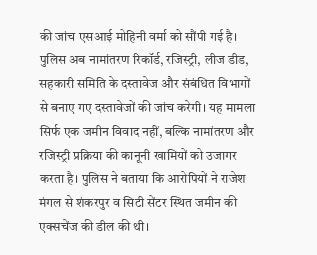की जांच एसआई मोहिनी वर्मा को सौंपी गई है।
पुलिस अब नामांतरण रिकॉर्ड, रजिस्ट्री, लीज डीड, सहकारी समिति के दस्तावेज और संबंधित विभागों से बनाए गए दस्तावेजों की जांच करेगी। यह मामला सिर्फ एक जमीन विवाद नहीं, बल्कि नामांतरण और रजिस्ट्री प्रक्रिया की कानूनी खामियों को उजागर करता है। पुलिस ने बताया कि आरोपियों ने राजेश मंगल से शंकरपुर व सिटी सेंटर स्थित जमीन की एक्सचेंज की डील की थी।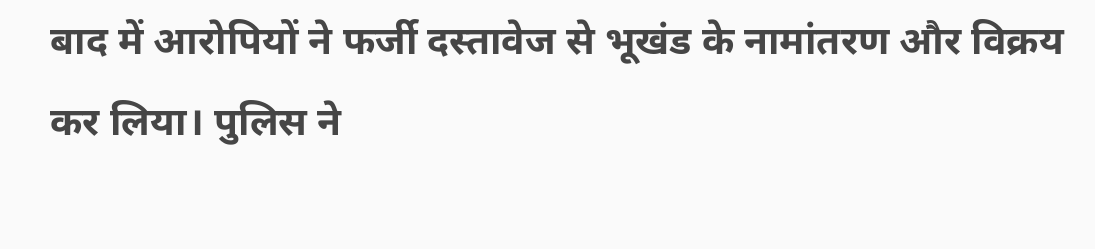बाद में आरोपियों ने फर्जी दस्तावेज से भूखंड के नामांतरण और विक्रय कर लिया। पुलिस ने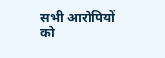सभी आरोपियों को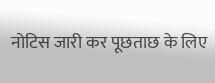नोटिस जारी कर पूछताछ के लिए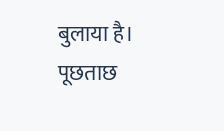बुलाया है। पूछताछ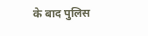के बाद पुलिस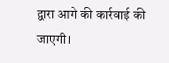द्वारा आगे की कार्रवाई की जाएगी।